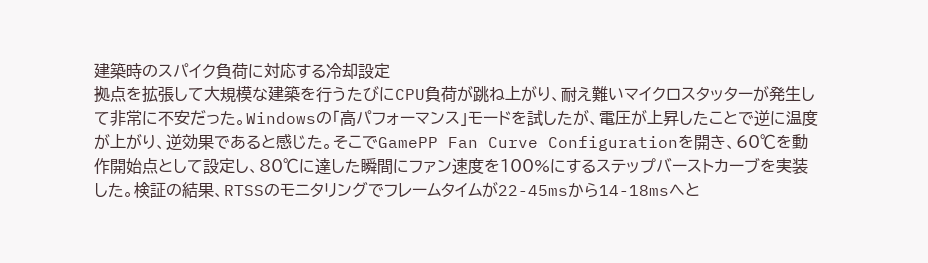建築時のスパイク負荷に対応する冷却設定
拠点を拡張して大規模な建築を行うたびにCPU負荷が跳ね上がり、耐え難いマイクロスタッターが発生して非常に不安だった。Windowsの「高パフォーマンス」モードを試したが、電圧が上昇したことで逆に温度が上がり、逆効果であると感じた。そこでGamePP Fan Curve Configurationを開き、60℃を動作開始点として設定し、80℃に達した瞬間にファン速度を100%にするステップバーストカーブを実装した。検証の結果、RTSSのモニタリングでフレームタイムが22-45msから14-18msへと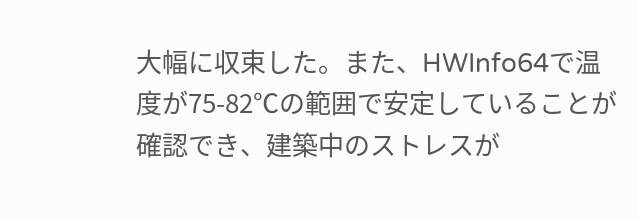大幅に収束した。また、HWInfo64で温度が75-82℃の範囲で安定していることが確認でき、建築中のストレスが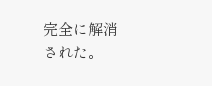完全に解消された。